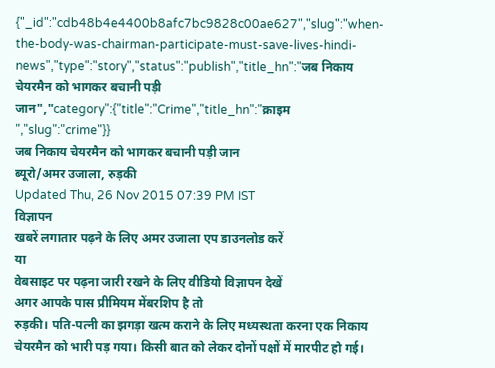{"_id":"cdb48b4e4400b8afc7bc9828c00ae627","slug":"when-the-body-was-chairman-participate-must-save-lives-hindi-news","type":"story","status":"publish","title_hn":"जब निकाय चेयरमैन को भागकर बचानी पड़ी जान","category":{"title":"Crime","title_hn":"क्राइम ","slug":"crime"}}
जब निकाय चेयरमैन को भागकर बचानी पड़ी जान
ब्यूरो/अमर उजाला, रुड़की
Updated Thu, 26 Nov 2015 07:39 PM IST
विज्ञापन
खबरें लगातार पढ़ने के लिए अमर उजाला एप डाउनलोड करें
या
वेबसाइट पर पढ़ना जारी रखने के लिए वीडियो विज्ञापन देखें
अगर आपके पास प्रीमियम मेंबरशिप है तो
रुड़की। पति-पत्नी का झगड़ा खत्म कराने के लिए मध्यस्थता करना एक निकाय चेयरमैन को भारी पड़ गया। किसी बात को लेकर दोनों पक्षों में मारपीट हो गई।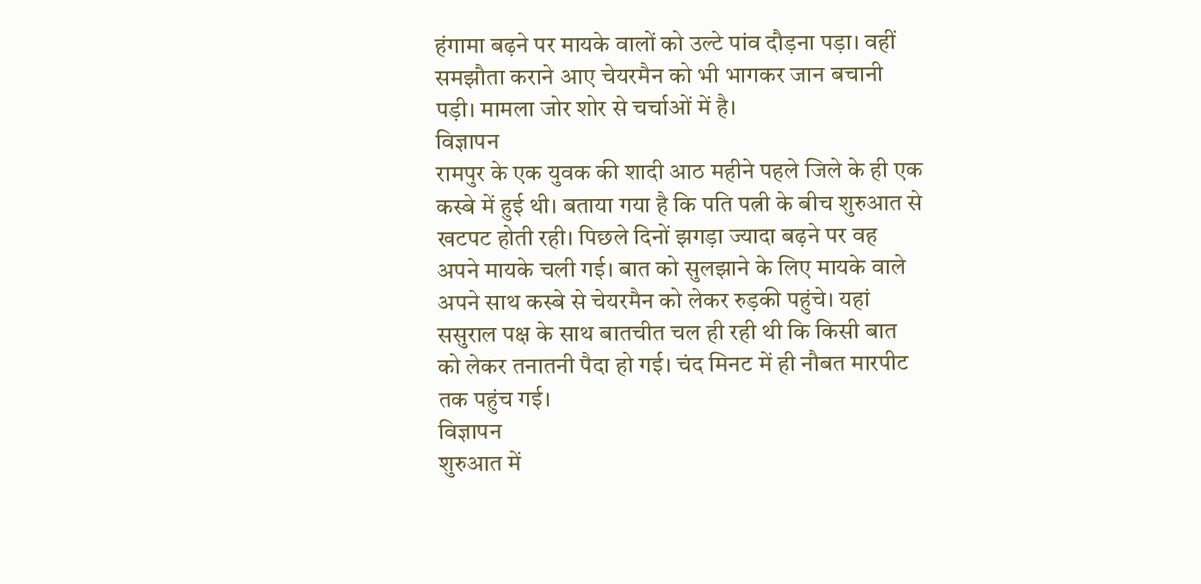हंगामा बढ़ने पर मायके वालों को उल्टे पांव दौड़ना पड़ा। वहीं समझौता कराने आए चेयरमैन को भी भागकर जान बचानी पड़ी। मामला जोर शोर से चर्चाओं में है।
विज्ञापन
रामपुर के एक युवक की शादी आठ महीने पहले जिले के ही एक कस्बे में हुई थी। बताया गया है कि पति पत्नी के बीच शुरुआत से खटपट होती रही। पिछले दिनों झगड़ा ज्यादा बढ़ने पर वह अपने मायके चली गई। बात को सुलझाने के लिए मायके वाले अपने साथ कस्बे से चेयरमैन को लेकर रुड़की पहुंचे। यहां ससुराल पक्ष के साथ बातचीत चल ही रही थी कि किसी बात को लेकर तनातनी पैदा हो गई। चंद मिनट में ही नौबत मारपीट तक पहुंच गई।
विज्ञापन
शुरुआत में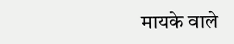मायके वाले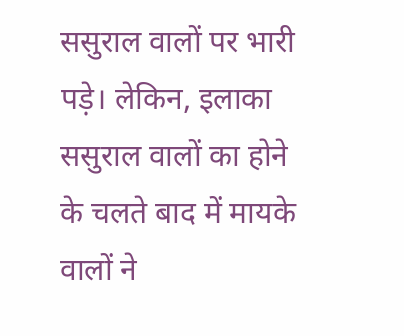ससुराल वालों पर भारी पड़े। लेकिन, इलाका ससुराल वालों का होने के चलते बाद में मायके वालों ने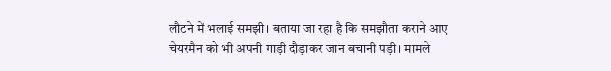लौटने में भलाई समझी। बताया जा रहा है कि समझौता कराने आए चेयरमैन को भी अपनी गाड़ी दौड़ाकर जान बचानी पड़ी। मामले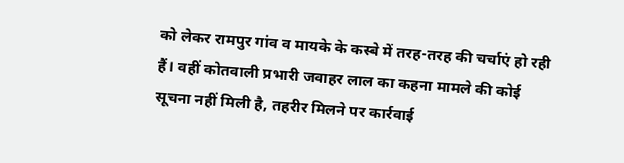को लेकर रामपुर गांव व मायके के कस्बे में तरह-तरह की चर्चाएं हो रही हैं। वहीं कोतवाली प्रभारी जवाहर लाल का कहना मामले की कोई सूचना नहीं मिली है, तहरीर मिलने पर कार्रवाई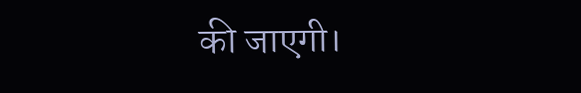की जाएगी।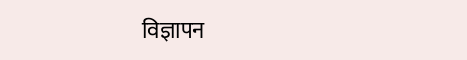विज्ञापन